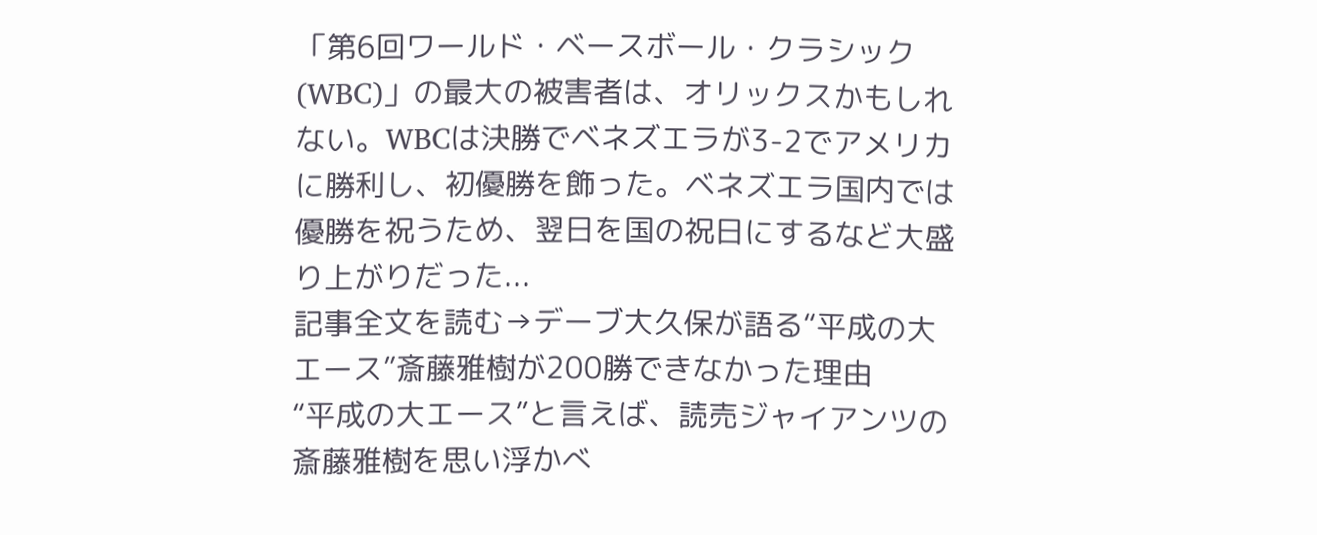「第6回ワールド・ベースボール・クラシック(WBC)」の最大の被害者は、オリックスかもしれない。WBCは決勝でベネズエラが3-2でアメリカに勝利し、初優勝を飾った。ベネズエラ国内では優勝を祝うため、翌日を国の祝日にするなど大盛り上がりだった...
記事全文を読む→デーブ大久保が語る“平成の大エース”斎藤雅樹が200勝できなかった理由
“平成の大エース”と言えば、読売ジャイアンツの斎藤雅樹を思い浮かべ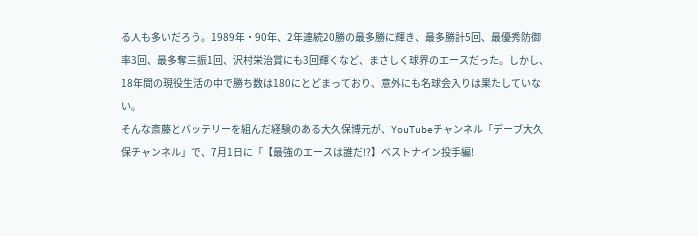る人も多いだろう。1989年・90年、2年連続20勝の最多勝に輝き、最多勝計5回、最優秀防御率3回、最多奪三振1回、沢村栄治賞にも3回輝くなど、まさしく球界のエースだった。しかし、18年間の現役生活の中で勝ち数は180にとどまっており、意外にも名球会入りは果たしていない。
そんな斎藤とバッテリーを組んだ経験のある大久保博元が、YouTubeチャンネル「デーブ大久保チャンネル」で、7月1日に「【最強のエースは誰だ!?】ベストナイン投手編!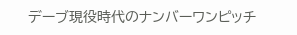デーブ現役時代のナンバーワンピッチ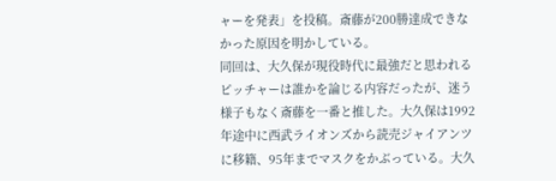ャーを発表」を投稿。斎藤が200勝達成できなかった原因を明かしている。
同回は、大久保が現役時代に最強だと思われるピッチャーは誰かを論じる内容だったが、迷う様子もなく斎藤を一番と推した。大久保は1992年途中に西武ライオンズから読売ジャイアンツに移籍、95年までマスクをかぶっている。大久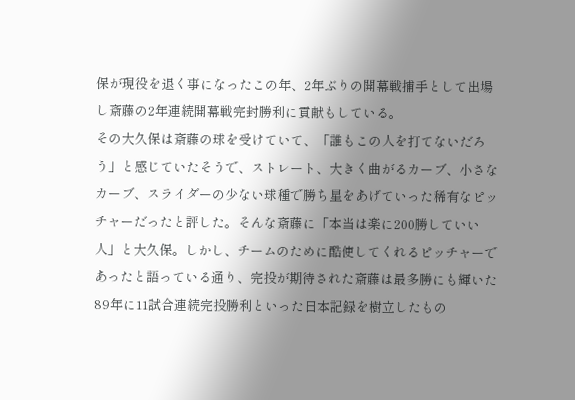保が現役を退く事になったこの年、2年ぶりの開幕戦捕手として出場し斎藤の2年連続開幕戦完封勝利に貢献もしている。
その大久保は斎藤の球を受けていて、「誰もこの人を打てないだろう」と感じていたそうで、ストレート、大きく曲がるカーブ、小さなカーブ、スライダーの少ない球種で勝ち星をあげていった稀有なピッチャーだったと評した。そんな斎藤に「本当は楽に200勝していい人」と大久保。しかし、チームのために酷使してくれるピッチャーであったと語っている通り、完投が期待された斎藤は最多勝にも輝いた89年に11試合連続完投勝利といった日本記録を樹立したもの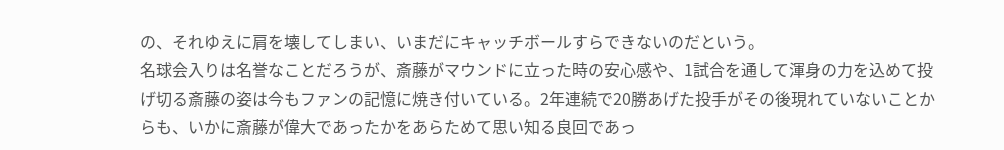の、それゆえに肩を壊してしまい、いまだにキャッチボールすらできないのだという。
名球会入りは名誉なことだろうが、斎藤がマウンドに立った時の安心感や、1試合を通して渾身の力を込めて投げ切る斎藤の姿は今もファンの記憶に焼き付いている。2年連続で20勝あげた投手がその後現れていないことからも、いかに斎藤が偉大であったかをあらためて思い知る良回であっ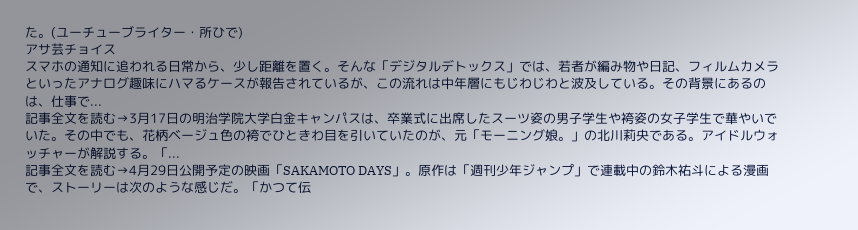た。(ユーチューブライター・所ひで)
アサ芸チョイス
スマホの通知に追われる日常から、少し距離を置く。そんな「デジタルデトックス」では、若者が編み物や日記、フィルムカメラといったアナログ趣味にハマるケースが報告されているが、この流れは中年層にもじわじわと波及している。その背景にあるのは、仕事で...
記事全文を読む→3月17日の明治学院大学白金キャンパスは、卒業式に出席したスーツ姿の男子学生や袴姿の女子学生で華やいでいた。その中でも、花柄ベージュ色の袴でひときわ目を引いていたのが、元「モーニング娘。」の北川莉央である。アイドルウォッチャーが解説する。「...
記事全文を読む→4月29日公開予定の映画「SAKAMOTO DAYS」。原作は「週刊少年ジャンプ」で連載中の鈴木祐斗による漫画で、ストーリーは次のような感じだ。「かつて伝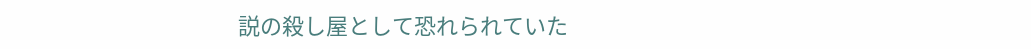説の殺し屋として恐れられていた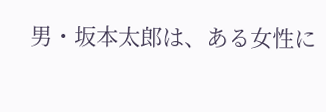男・坂本太郎は、ある女性に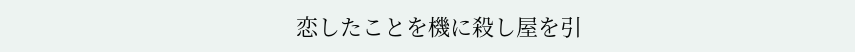恋したことを機に殺し屋を引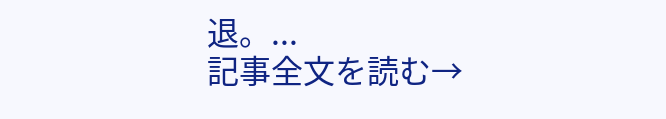退。...
記事全文を読む→